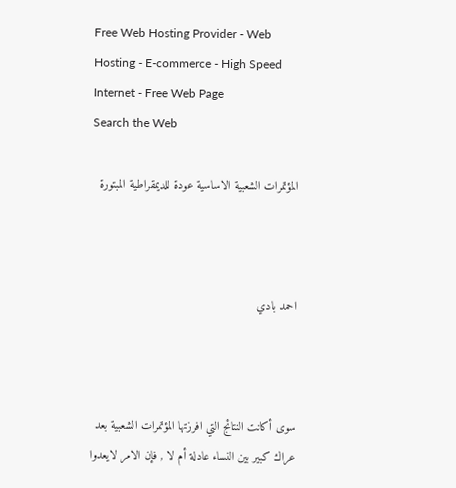Free Web Hosting Provider - Web Hosting - E-commerce - High Speed Internet - Free Web Page
Search the Web

المؤتمرات الشعبية الاساسية عودة للديمقراطية المبتورة



احمد بادي



سوى أكانت النتائج التي افرزتها المؤتمرات الشعبية بعد عراك كبير بين النساء عادلة أم لا , فإن الامر لايعدوا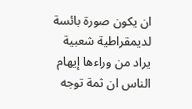ان يكون صورة بائسة لديمقراطية شعبية يراد من وراءها إيهام الناس ان ثمة توجه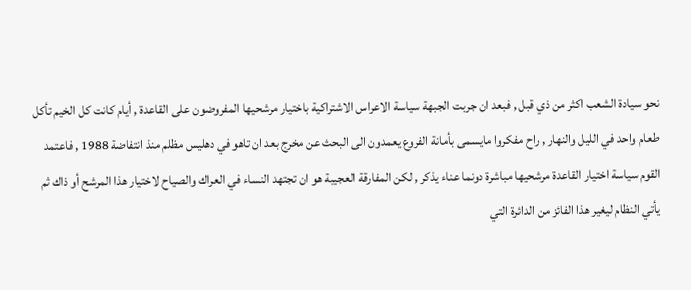نحو سيادة الشعب اكثر من ذي قبل , فبعد ان جربت الجبهة سياسة الاعراس الاشتراكية باختيار مرشحيها المفروضون على القاعدة , أيام كانت كل الخيم تأكل طعام واحد في الليل والنهار , راح مفكروا مايسمى بأمانة الفروع يعمدون الى البحث عن مخرج بعد ان تاهو في دهليس مظلم منذ انتفاضة 1988 , فاعتمد القوم سياسة اختيار القاعدة مرشحيها مباشرة دونما عناء يذكر , لكن المفارقة العجيبة هو ان تجتهد النساء في العراك والصياح لاختيار هذا المرشح أو ذاك ثم يأتي النظام ليغير هذا الفائز من الدائرة التي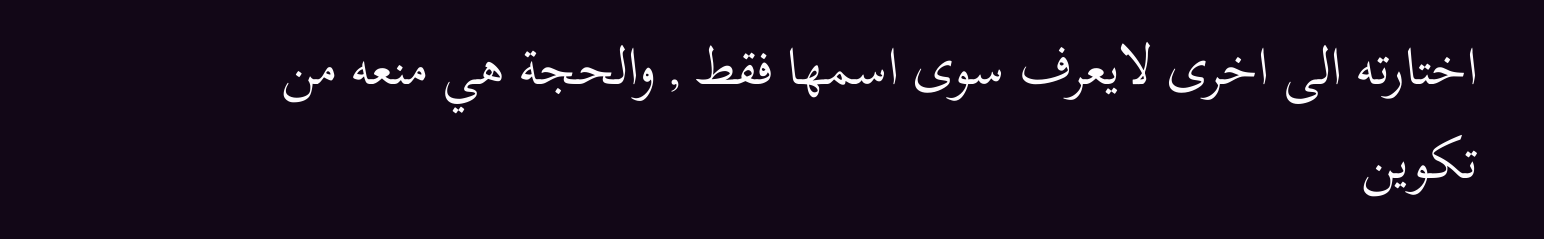اختارته الى اخرى لايعرف سوى اسمها فقط , والحجة هي منعه من تكوين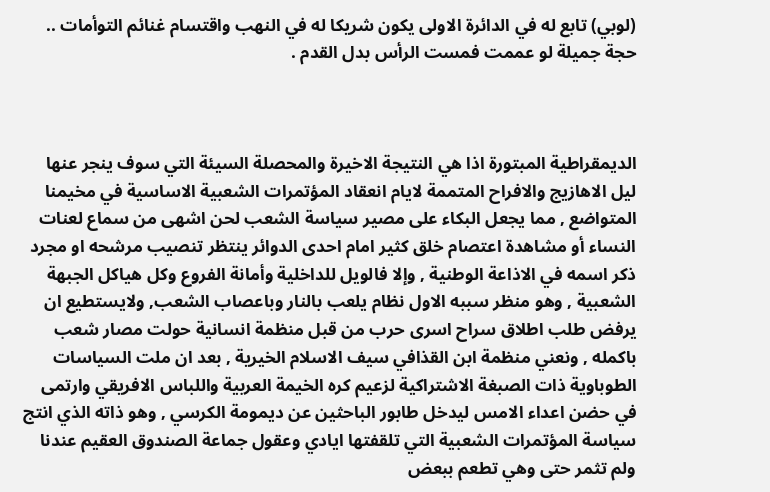(لوبي) تابع له في الدائرة الاولى يكون شريكا له في النهب واقتسام غنائم التوأمات .. حجة جميلة لو عممت فمست الرأس بدل القدم .



الديمقراطية المبتورة اذا هي النتيجة الاخيرة والمحصلة السيئة التي سوف ينجر عنها ليل الاهازيج والافراح المتممة لايام انعقاد المؤتمرات الشعبية الاساسية في مخيمنا المتواضع , مما يجعل البكاء على مصير سياسة الشعب لحن اشهى من سماع لعنات النساء أو مشاهدة اعتصام خلق كثير امام احدى الدوائر ينتظر تنصيب مرشحه او مجرد ذكر اسمه في الاذاعة الوطنية , وإلا فالويل للداخلية وأمانة الفروع وكل هياكل الجبهة الشعبية , وهو منظر سببه الاول نظام يلعب بالنار وباعصاب الشعب, ولايستطيع ان يرفض طلب اطلاق سراح اسرى حرب من قبل منظمة انسانية حولت مصار شعب باكمله , ونعني منظمة ابن القذافي سيف الاسلام الخيرية , بعد ان ملت السياسات الطوباوية ذات الصبغة الاشتراكية لزعيم كره الخيمة العربية واللباس الافريقي وارتمى في حضن اعداء الامس ليدخل طابور الباحثين عن ديمومة الكرسي , وهو ذاته الذي انتج سياسة المؤتمرات الشعبية التي تلقفتها ايادي وعقول جماعة الصندوق العقيم عندنا ولم تثمر حتى وهي تطعم ببعض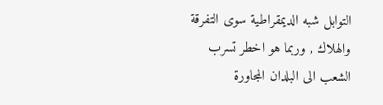التوابل شبه الديمقراطية سوى التفرقة والهلاك , وربما هو اخطر تسرب الشعب الى البلدان المجاورة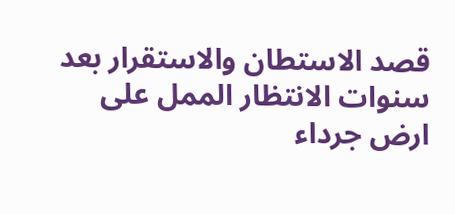قصد الاستطان والاستقرار بعد سنوات الانتظار الممل على ارض جرداء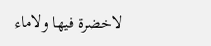لاخضرة فيها ولاماء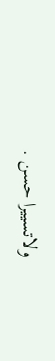ولاتسييرا حسن .